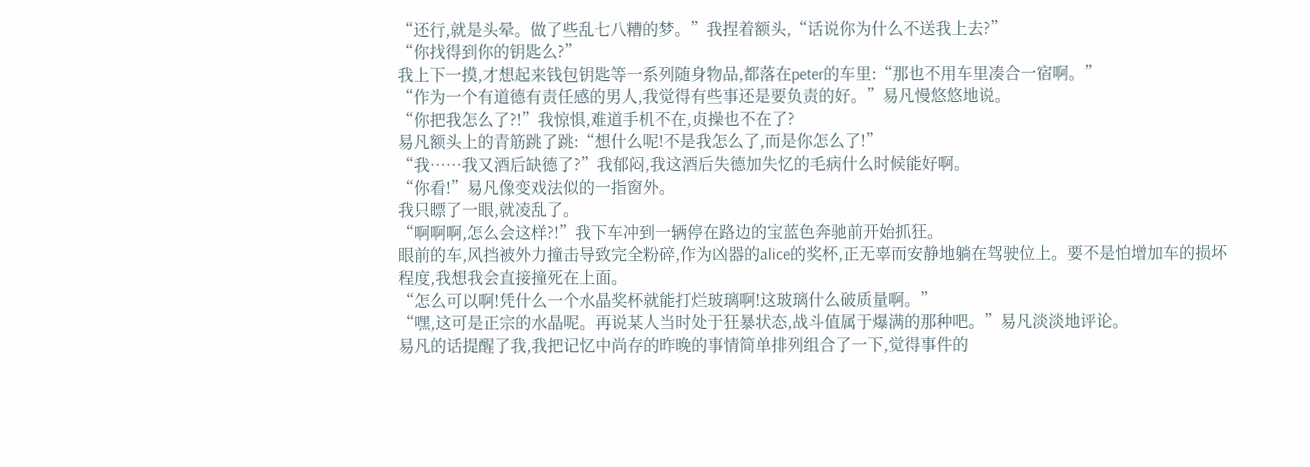“还行,就是头晕。做了些乱七八糟的梦。”我捏着额头,“话说你为什么不送我上去?”
“你找得到你的钥匙么?”
我上下一摸,才想起来钱包钥匙等一系列随身物品,都落在peter的车里:“那也不用车里凑合一宿啊。”
“作为一个有道德有责任感的男人,我觉得有些事还是要负责的好。”易凡慢悠悠地说。
“你把我怎么了?!”我惊惧,难道手机不在,贞操也不在了?
易凡额头上的青筋跳了跳:“想什么呢!不是我怎么了,而是你怎么了!”
“我……我又酒后缺德了?”我郁闷,我这酒后失德加失忆的毛病什么时候能好啊。
“你看!”易凡像变戏法似的一指窗外。
我只瞟了一眼,就凌乱了。
“啊啊啊,怎么会这样?!”我下车冲到一辆停在路边的宝蓝色奔驰前开始抓狂。
眼前的车,风挡被外力撞击导致完全粉碎,作为凶器的alice的奖杯,正无辜而安静地躺在驾驶位上。要不是怕增加车的损坏程度,我想我会直接撞死在上面。
“怎么可以啊!凭什么一个水晶奖杯就能打烂玻璃啊!这玻璃什么破质量啊。”
“嘿,这可是正宗的水晶呢。再说某人当时处于狂暴状态,战斗值属于爆满的那种吧。”易凡淡淡地评论。
易凡的话提醒了我,我把记忆中尚存的昨晚的事情简单排列组合了一下,觉得事件的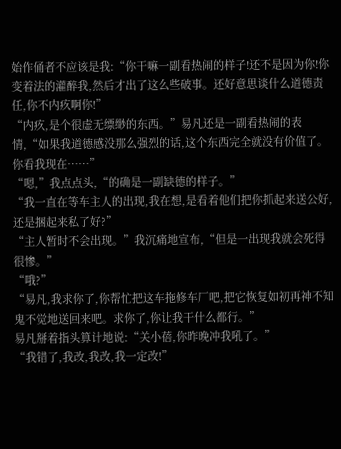始作俑者不应该是我:“你干嘛一副看热闹的样子!还不是因为你!你变着法的灌醉我,然后才出了这么些破事。还好意思谈什么道德责任,你不内疚啊你!”
“内疚,是个很虚无缥缈的东西。”易凡还是一副看热闹的表情,“如果我道德感没那么强烈的话,这个东西完全就没有价值了。你看我现在……”
“嗯,”我点点头,“的确是一副缺德的样子。”
“我一直在等车主人的出现,我在想,是看着他们把你抓起来送公好,还是捆起来私了好?”
“主人暂时不会出现。”我沉痛地宣布,“但是一出现我就会死得很惨。”
“哦?”
“易凡,我求你了,你帮忙把这车拖修车厂吧,把它恢复如初再神不知鬼不觉地送回来吧。求你了,你让我干什么都行。”
易凡掰着指头算计地说:“关小蓓,你昨晚冲我吼了。”
“我错了,我改,我改,我一定改!”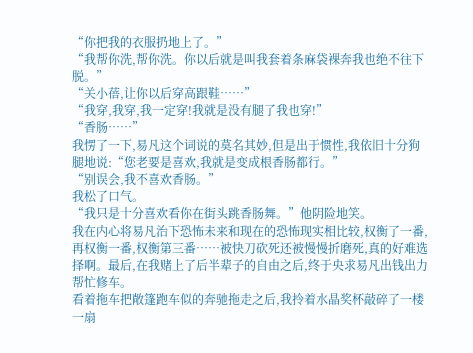“你把我的衣服扔地上了。”
“我帮你洗,帮你洗。你以后就是叫我套着条麻袋裸奔我也绝不往下脱。”
“关小蓓,让你以后穿高跟鞋……”
“我穿,我穿,我一定穿!我就是没有腿了我也穿!”
“香肠……”
我愣了一下,易凡这个词说的莫名其妙,但是出于惯性,我依旧十分狗腿地说:“您老要是喜欢,我就是变成根香肠都行。”
“别误会,我不喜欢香肠。”
我松了口气。
“我只是十分喜欢看你在街头跳香肠舞。”他阴险地笑。
我在内心将易凡治下恐怖未来和现在的恐怖现实相比较,权衡了一番,再权衡一番,权衡第三番……被快刀砍死还被慢慢折磨死,真的好难选择啊。最后,在我赌上了后半辈子的自由之后,终于央求易凡出钱出力帮忙修车。
看着拖车把敞篷跑车似的奔驰拖走之后,我拎着水晶奖杯敲碎了一楼一扇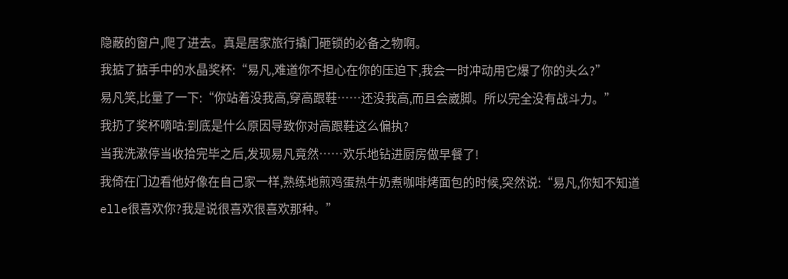隐蔽的窗户,爬了进去。真是居家旅行撬门砸锁的必备之物啊。
我掂了掂手中的水晶奖杯:“易凡,难道你不担心在你的压迫下,我会一时冲动用它爆了你的头么?”
易凡笑,比量了一下:“你站着没我高,穿高跟鞋……还没我高,而且会崴脚。所以完全没有战斗力。”
我扔了奖杯嘀咕:到底是什么原因导致你对高跟鞋这么偏执?
当我洗漱停当收拾完毕之后,发现易凡竟然……欢乐地钻进厨房做早餐了!
我倚在门边看他好像在自己家一样,熟练地煎鸡蛋热牛奶煮咖啡烤面包的时候,突然说:“易凡,你知不知道elle很喜欢你?我是说很喜欢很喜欢那种。”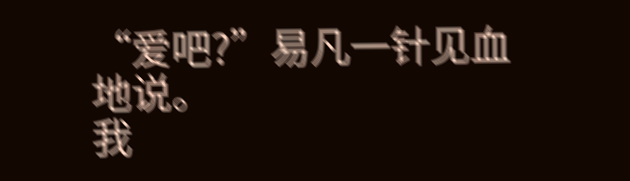“爱吧?”易凡一针见血地说。
我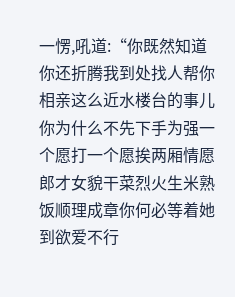一愣,吼道:“你既然知道你还折腾我到处找人帮你相亲这么近水楼台的事儿你为什么不先下手为强一个愿打一个愿挨两厢情愿郎才女貌干菜烈火生米熟饭顺理成章你何必等着她到欲爱不行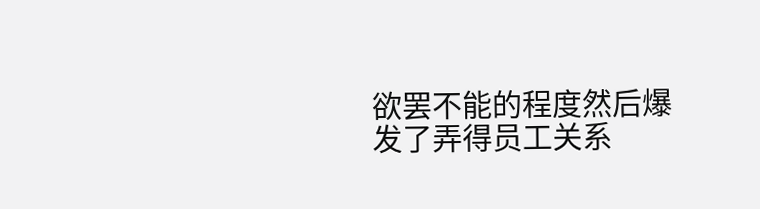欲罢不能的程度然后爆发了弄得员工关系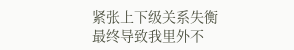紧张上下级关系失衡最终导致我里外不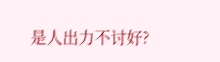是人出力不讨好?